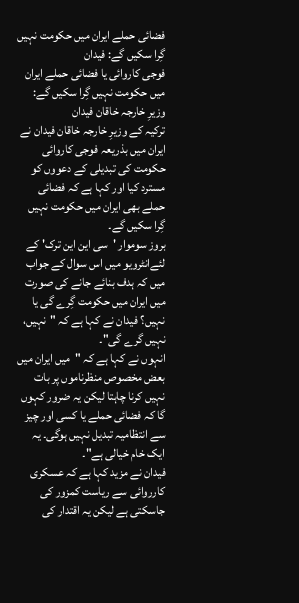فضائی حملے ایران میں حکومت نہیں گِرا سکیں گے: فیدان
فوجی کاروائی یا فضائی حملے ایران میں حکومت نہیں گِرا سکیں گے: وزیرِ خارجہ خاقان فیدان
ترکیہ کے وزیرِ خارجہ خاقان فیدان نے ایران میں بذریعہ فوجی کاروائی حکومت کی تبدیلی کے دعووں کو مسترد کیا اور کہا ہے کہ فضائی حملے بھی ایران میں حکومت نہیں گِرا سکیں گے۔
بروز سوموار 'سی این این ترک' کے لئےانٹرویو میں اس سوال کے جواب میں کہ ہدف بنائے جانے کی صورت میں ایران میں حکومت گِرے گی یا نہیں؟ فیدان نے کہا ہے کہ "نہیں، نہیں گرے گی"۔
انہوں نے کہا ہے کہ "میں ایران میں بعض مخصوص منظرناموں پر بات نہیں کرنا چاہتا لیکن یہ ضرور کہوں گا کہ فضائی حملے یا کسی اور چیز سے انتظامیہ تبدیل نہیں ہوگی۔ یہ ایک خام خیالی ہے"۔
فیدان نے مزید کہا ہے کہ عسکری کارروائی سے ریاست کمزور کی جاسکتی ہے لیکن یہ اقتدار کی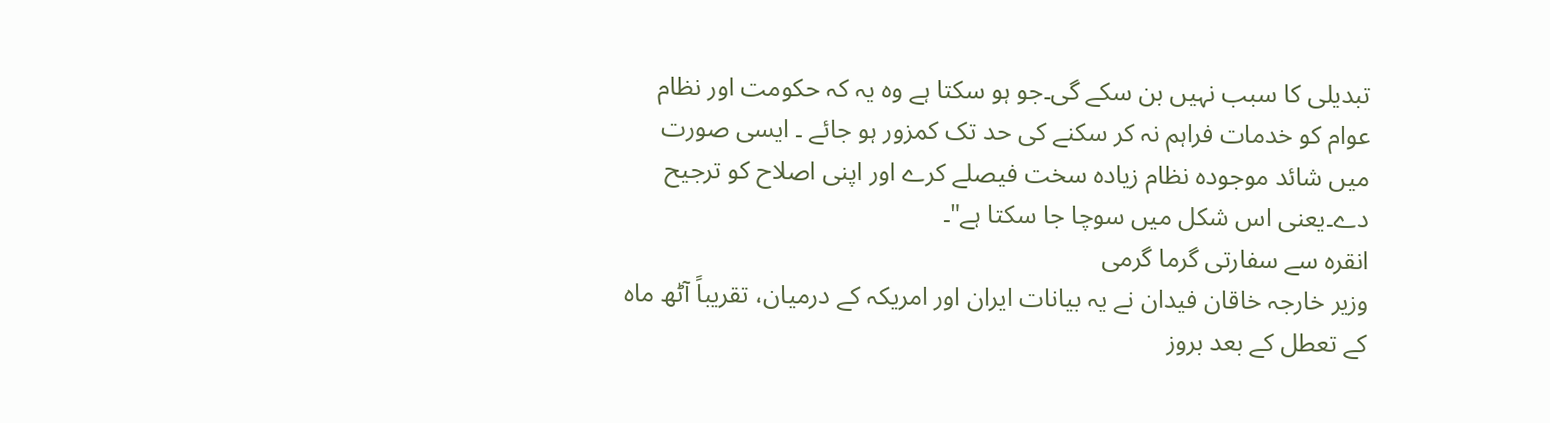تبدیلی کا سبب نہیں بن سکے گی۔جو ہو سکتا ہے وہ یہ کہ حکومت اور نظام عوام کو خدمات فراہم نہ کر سکنے کی حد تک کمزور ہو جائے ۔ ایسی صورت میں شائد موجودہ نظام زیادہ سخت فیصلے کرے اور اپنی اصلاح کو ترجیح دے۔یعنی اس شکل میں سوچا جا سکتا ہے"۔
انقرہ سے سفارتی گرما گرمی
وزیر خارجہ خاقان فیدان نے یہ بیانات ایران اور امریکہ کے درمیان، تقریباً آٹھ ماہ کے تعطل کے بعد بروز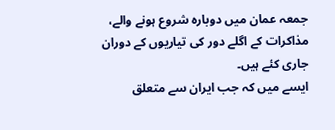جمعہ عمان میں دوبارہ شروع ہونے والے، مذاکرات کے اگلے دور کی تیاریوں کے دوران جاری کئے ہیں۔
ایسے میں کہ جب ایران سے متعلق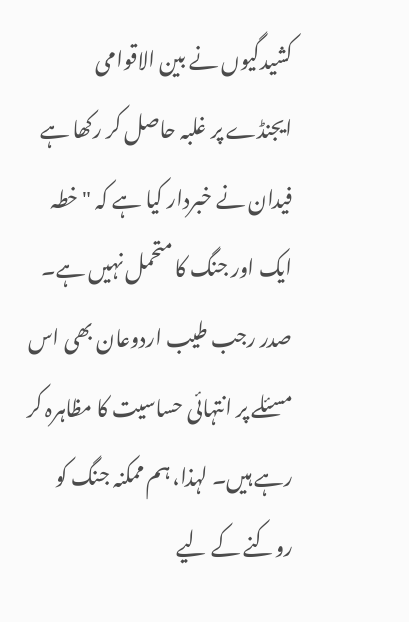کشیدگیوں نے بین الاقوامی ایجنڈے پر غلبہ حاصل کر رکھا ہے فیدان نے خبردار کیا ہے کہ "خطہ ایک اور جنگ کا متحمل نہیں ہے۔ صدر رجب طیب اردوعان بھی اس مسئلے پر انتہائی حساسیت کا مظاہرہ کر رہے ہیں۔ لہذا، ہم ممکنہ جنگ کو روکنے کے لیے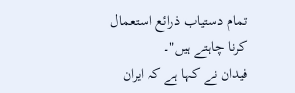تمام دستیاب ذرائع استعمال کرنا چاہتے ہیں"۔
فیدان نے کہا ہے کہ ایران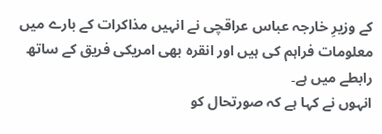کے وزیرِ خارجہ عباس عراقچی نے انہیں مذاکرات کے بارے میں معلومات فراہم کی ہیں اور انقرہ بھی امریکی فریق کے ساتھ رابطے میں ہے۔
انہوں نے کہا ہے کہ صورتحال کو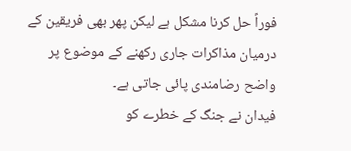فوراً حل کرنا مشکل ہے لیکن پھر بھی فریقین کے درمیان مذاکرات جاری رکھنے کے موضوع پر واضح رضامندی پائی جاتی ہے۔
فیدان نے جنگ کے خطرے کو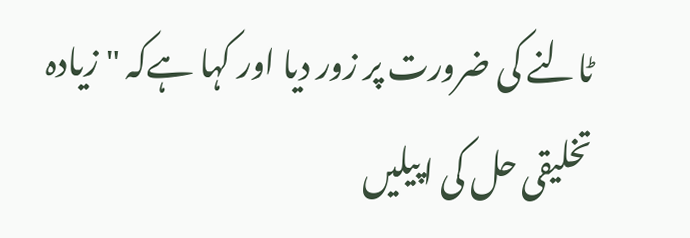ٹالنے کی ضرورت پر زور دیا اور کہا ہےکہ "زیادہ تخلیقی حل کی اپیلیں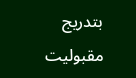بتدریج مقبولیت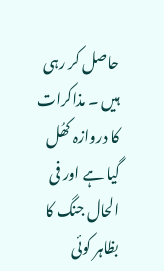حاصل کر رہی ہیں ۔ مذاکرات کا دروازہ کھُل گیا ہے اور فی الحال جنگ کا بظاہر کوئی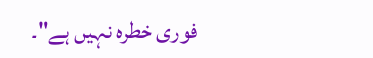فوری خطرہ نہیں ہے"۔